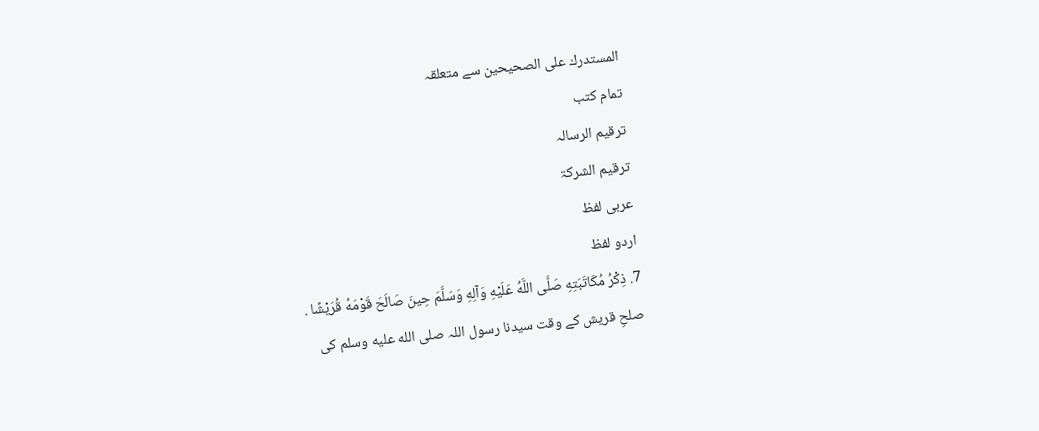المستدرك على الصحيحين سے متعلقہ
تمام کتب
ترقیم الرسالہ
ترقيم الشرکۃ
عربی لفظ
اردو لفظ
7. ذِكْرُ مُكَاتَبَتِهِ صَلَّى اللَّهُ عَلَيْهِ وَآلِهِ وَسَلَّمَ حِينَ صَالَحَ قَوْمَهُ قُرَيْشًا .
صلحِ قریش کے وقت سیدنا رسول اللہ صلى الله عليه وسلم کی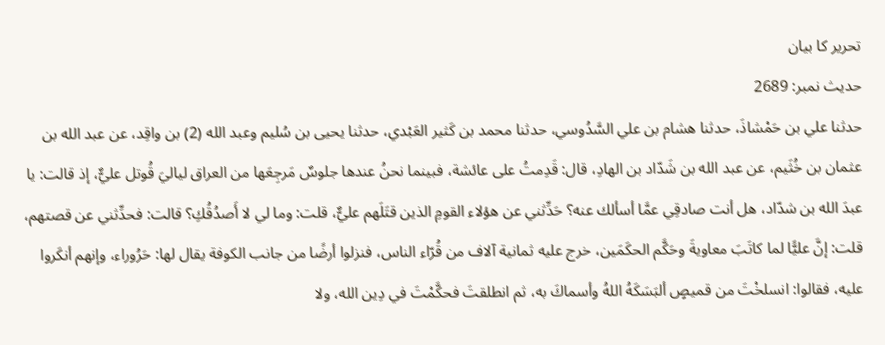تحریر کا بیان
حدیث نمبر: 2689
حدثنا علي بن حَمْشاذَ، حدثنا هشام بن علي السَّدُوسي، حدثنا محمد بن كَثير العَبْدي، حدثنا يحيى بن سُليم وعبد الله (2) بن واقِد، عن عبد الله بن عثمان بن خُثَيم، عن عبد الله بن شَدّاد بن الهادِ، قال: قَدِمتُ على عائشة، فبينما نحنُ عندها جلوسٌ مَرجِعَها من العراق لياليَ قُوتل عليٌّ، إذ قالت: يا عبدَ الله بن شدّاد، هل أنت صادقِي عمَّا أسألك عنه؟ حَدِّثني عن هؤلاء القومِ الذين قتَلَهم عليٌّ، قلت: وما لي لا أَصدُقُكِ؟ قالت: فحدِّثني عن قصتهم، قلت: إنَّ عليًّا لما كاتَبَ معاويةَ وحَكَّم الحكَمَين، خرج عليه ثمانية آلاف من قُرّاء الناس، فنزلوا أرضًا من جانب الكوفة يقال لها: حَرُوراء، وإنهم أنكَروا عليه، فقالوا: انسلخْتَ من قميصٍ ألبَسَكَهُ اللهُ وأسماكَ به، ثم انطلقتَ فحكَّمْتَ في دِين الله، ولا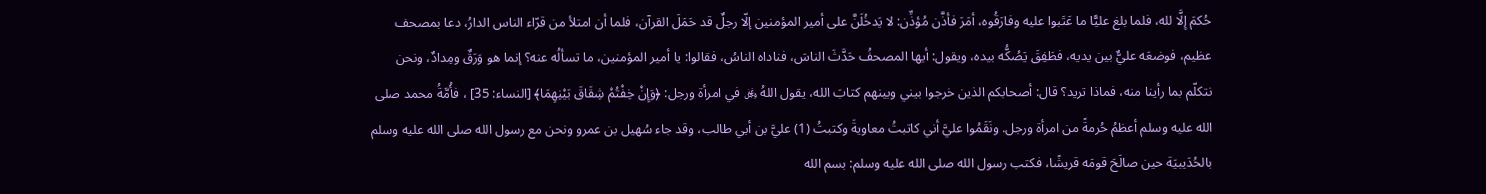حُكمَ إِلَّا لله، فلما بلغ عليًّا ما عَتَبوا عليه وفارَقُوه، أمَرَ فأذَّن مُؤذِّن: لا يَدخُلَنَّ على أمير المؤمنين إلّا رجلٌ قد حَمَلَ القرآن، فلما أن امتلأ من قرّاء الناس الدارُ، دعا بمصحف عظيم، فوضعَه عليٌّ بين يديه، فطَفِقَ يَصُكُّه بيده، ويقول: أيها المصحفُ حَدَّثَ الناسَ، فناداه الناسُ، فقالوا: يا أمير المؤمنين، ما تسألُه عنه؟ إنما هو وَرَقٌ ومِدادٌ، ونحن نتكلّم بما رأينا منه، فماذا تريد؟ قال: أصحابكم الذين خرجوا بيني وبينهم كتابَ الله، يقول اللهُ ﷿ في امرأة ورجل: ﴿وَإِنْ خِفْتُمْ شِقَاقَ بَيْنِهِمَا﴾ [النساء: 35] ، فأُمَّةُ محمد صلى الله عليه وسلم أعظمُ حُرمةً من امرأة ورجل. ونَقَمُوا عليَّ أني كاتبتُ معاويةَ وكتبتُ (1) عليَّ بن أبي طالب، وقد جاء سُهيل بن عمرو ونحن مع رسول الله صلى الله عليه وسلم بالحُدَيبيَة حين صالَحَ قومَه قريشًا، فكتب رسول الله صلى الله عليه وسلم: بسم الله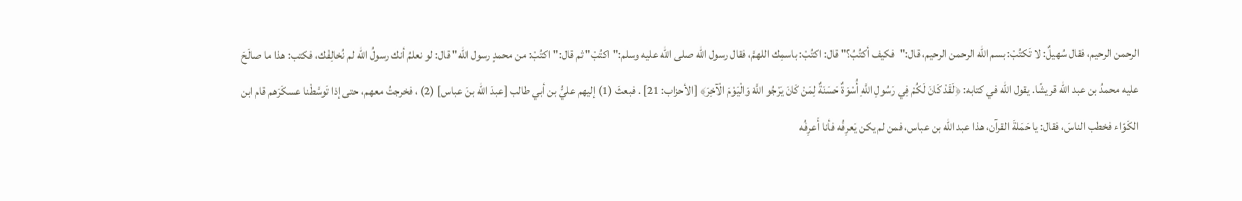الرحمن الرحيم، فقال سُهيلٌ: لا تَكتُبْ: بسم الله الرحمن الرحيم، قال:"فكيف أكتُبُ؟" قال: اكتُبْ: باسمِك اللهمَّ، فقال رسول الله صلى الله عليه وسلم:"اكتُبْ" ثم قال:"اكتُبْ: من محمدٍ رسول الله" قال: لو نعلمُ أنك رسولُ الله لم نُخالِفْك، فكتب: هذا ما صالَحَ عليه محمدُ بن عبد الله قريشًا. يقول الله في كتابه: ﴿لَقَدْ كَانَ لَكُمْ فِي رَسُولِ اللَّهِ أُسْوَةٌ حَسَنَةٌ لِمَنْ كَانَ يَرْجُو اللَّهَ وَالْيَوْمَ الْآخِرَ﴾ [الأحزاب: 21] . فبعثَ (1) إليهم عليُّ بن أبي طالب [عبدَ الله بنَ عباس] (2) ، فخرجتُ معهم، حتى إذا تَوسَّطْنا عسكَرَهم قام ابن الكَوّاء فخطب الناسَ، فقال: يا حَمَلةَ القرآن، هذا عبد الله بن عباس، فمن لم يكن يَعرِفُه فأنا أَعرِفُه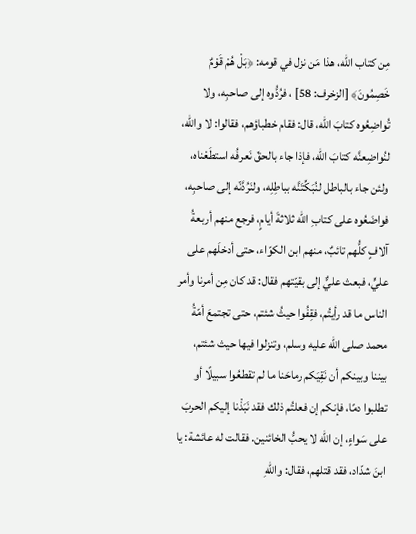مِن كتاب الله، هذا مَن نزل في قومه: ﴿بَلْ هُمْ قَوْمٌ خَصِمُونَ﴾ [الزخرف: 58] ، فرُدُّوه إلى صاحبِه، ولا تُواضِعُوه كتابَ الله، قال: فقام خطباؤهم، فقالوا: لا والله، لنُواضِعنَّه كتابَ الله، فإذا جاء بالحقّ نَعرفُه استطَعْناه، ولئن جاء بالباطل لنُبَكِّتَنَّه بباطِلِه، ولنَرُدَّنّه إلى صاحبِه، فواضَعُوه على كتابِ الله ثلاثةَ أيامٍ، فرجع منهم أربعةُ آلافٍ كلُّهم تائبٌ، منهم ابن الكوّاء، حتى أدخلَهم على عليٍّ، فبعث عليٌّ إلى بقيّتهم فقال: قد كان مِن أمرنا وأمر الناس ما قد رأيتُم، فقِفُوا حيثُ شئتم، حتى تجتمعَ أمّةُ محمد صلى الله عليه وسلم، وتنزلوا فيها حيث شئتم، بيننا وبينكم أن نَقِيَكم رماحَنا ما لم تقطعُوا سبيلًا أو تطلبوا دمًا، فإنكم إن فعلتُم ذلك فقد نَبَذْنا إليكم الحربَ على سَواءٍ، إن الله لا يحبُّ الخائنين. فقالت له عائشة: يا ابنَ شدّاد، فقد قتلهم، فقال: واللهِ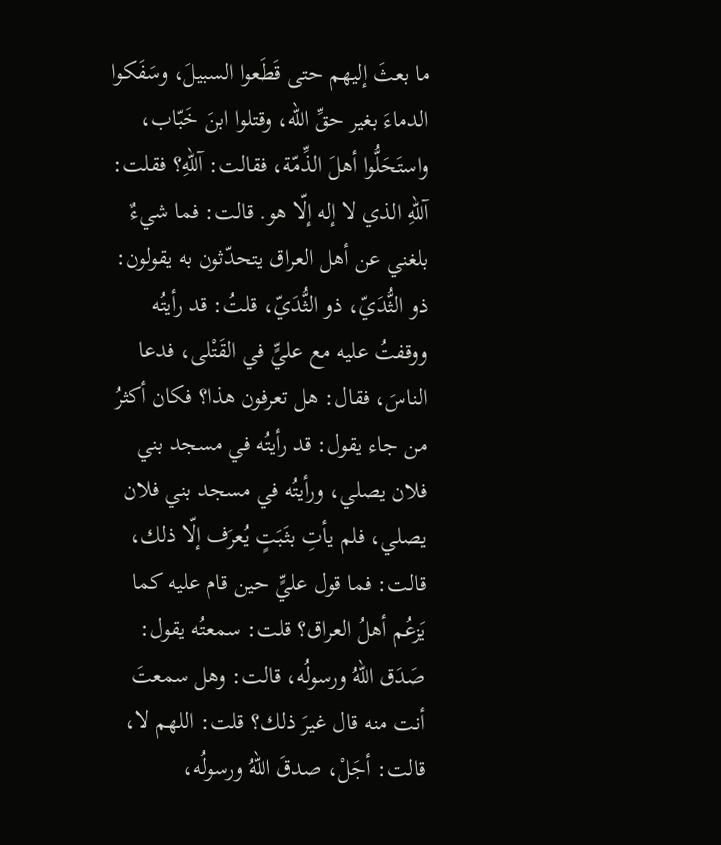ما بعثَ إليهم حتى قَطَعوا السبيلَ، وسَفَكوا الدماءَ بغير حقِّ الله، وقتلوا ابنَ خَبّاب، واستَحَلُّوا أهلَ الذِّمّة، فقالت: آللهِ؟ فقلت: آللهِ الذي لا إله إلّا هو. قالت: فما شيءٌ بلغني عن أهل العراق يتحدّثون به يقولون: ذو الثُّدَيّ، ذو الثُّدَيّ، قلتُ: قد رأيتُه ووقفتُ عليه مع عليٍّ في القَتْلى، فدعا الناسَ، فقال: هل تعرفون هذا؟ فكان أكثرُ من جاء يقول: قد رأيتُه في مسجد بني فلان يصلي، ورأيتُه في مسجد بني فلان يصلي، فلم يأتِ بثَبَتٍ يُعرَف إلّا ذلك، قالت: فما قول عليٍّ حين قام عليه كما يَزعُم أهلُ العراق؟ قلت: سمعتُه يقول: صَدَق اللهُ ورسولُه، قالت: وهل سمعتَ أنت منه قال غيرَ ذلك؟ قلت: اللهم لا، قالت: أجَلْ، صدقَ اللهُ ورسولُه،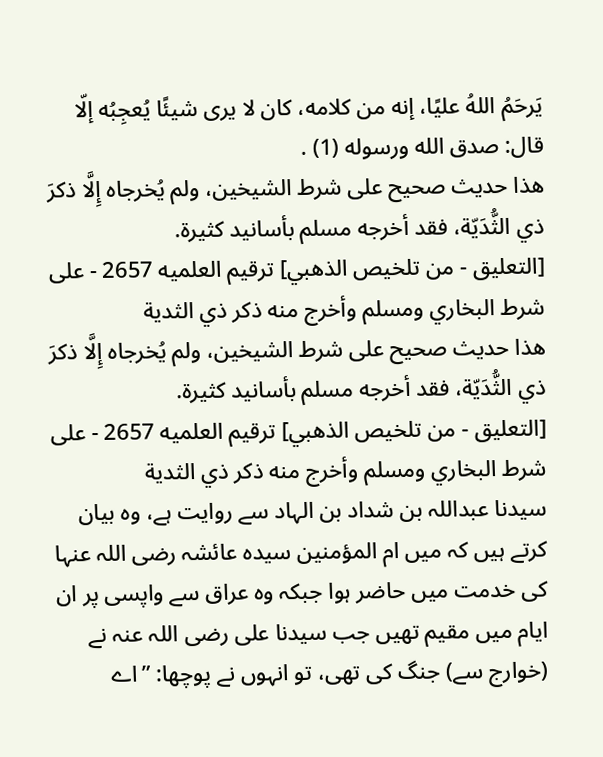يَرحَمُ اللهُ عليًا، إنه من كلامه، كان لا يرى شيئًا يُعجِبُه إلّا قال: صدق الله ورسوله (1) .
هذا حديث صحيح على شرط الشيخين، ولم يُخرجاه إِلَّا ذكرَ ذي الثُّدَيّة، فقد أخرجه مسلم بأسانيد كثيرة.
[التعليق - من تلخيص الذهبي] ترقيم العلميه 2657 - على شرط البخاري ومسلم وأخرج منه ذكر ذي الثدية
هذا حديث صحيح على شرط الشيخين، ولم يُخرجاه إِلَّا ذكرَ ذي الثُّدَيّة، فقد أخرجه مسلم بأسانيد كثيرة.
[التعليق - من تلخيص الذهبي] ترقيم العلميه 2657 - على شرط البخاري ومسلم وأخرج منه ذكر ذي الثدية
سیدنا عبداللہ بن شداد بن الہاد سے روایت ہے، وہ بیان کرتے ہیں کہ میں ام المؤمنین سیدہ عائشہ رضی اللہ عنہا کی خدمت میں حاضر ہوا جبکہ وہ عراق سے واپسی پر ان ایام میں مقیم تھیں جب سیدنا علی رضی اللہ عنہ نے (خوارج سے) جنگ کی تھی، تو انہوں نے پوچھا: ”اے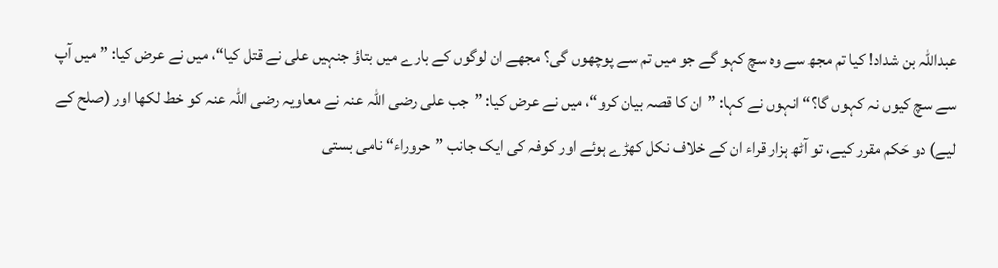عبداللہ بن شداد! کیا تم مجھ سے وہ سچ کہو گے جو میں تم سے پوچھوں گی؟ مجھے ان لوگوں کے بارے میں بتاؤ جنہیں علی نے قتل کیا“، میں نے عرض کیا: ”میں آپ سے سچ کیوں نہ کہوں گا؟“ انہوں نے کہا: ”ان کا قصہ بیان کرو“، میں نے عرض کیا: ”جب علی رضی اللہ عنہ نے معاویہ رضی اللہ عنہ کو خط لکھا اور (صلح کے لیے) دو حَکم مقرر کیے، تو آٹھ ہزار قراء ان کے خلاف نکل کھڑے ہوئے اور کوفہ کی ایک جانب ”حروراء“ نامی بستی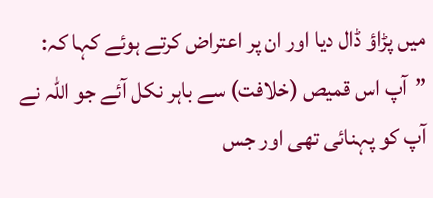میں پڑاؤ ڈال دیا اور ان پر اعتراض کرتے ہوئے کہا کہ: ”آپ اس قمیص (خلافت) سے باہر نکل آئے جو اللہ نے آپ کو پہنائی تھی اور جس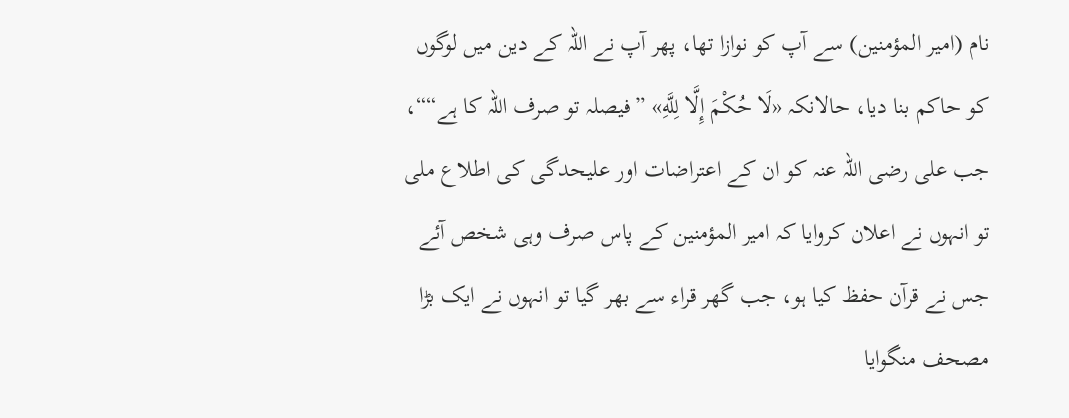نام (امیر المؤمنین) سے آپ کو نوازا تھا، پھر آپ نے اللہ کے دین میں لوگوں کو حاکم بنا دیا، حالانکہ «لَا حُكْمَ إِلَّا لِلَّهِ» ”فیصلہ تو صرف اللہ کا ہے““، جب علی رضی اللہ عنہ کو ان کے اعتراضات اور علیحدگی کی اطلاع ملی تو انہوں نے اعلان کروایا کہ امیر المؤمنین کے پاس صرف وہی شخص آئے جس نے قرآن حفظ کیا ہو، جب گھر قراء سے بھر گیا تو انہوں نے ایک بڑا مصحف منگوایا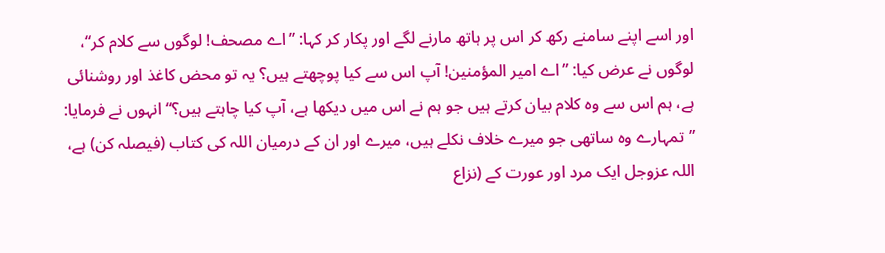اور اسے اپنے سامنے رکھ کر اس پر ہاتھ مارنے لگے اور پکار کر کہا: ”اے مصحف! لوگوں سے کلام کر“، لوگوں نے عرض کیا: ”اے امیر المؤمنین! آپ اس سے کیا پوچھتے ہیں؟ یہ تو محض کاغذ اور روشنائی ہے، ہم اس سے وہ کلام بیان کرتے ہیں جو ہم نے اس میں دیکھا ہے، آپ کیا چاہتے ہیں؟“ انہوں نے فرمایا: ”تمہارے وہ ساتھی جو میرے خلاف نکلے ہیں، میرے اور ان کے درمیان اللہ کی کتاب (فیصلہ کن) ہے، اللہ عزوجل ایک مرد اور عورت کے (نزاع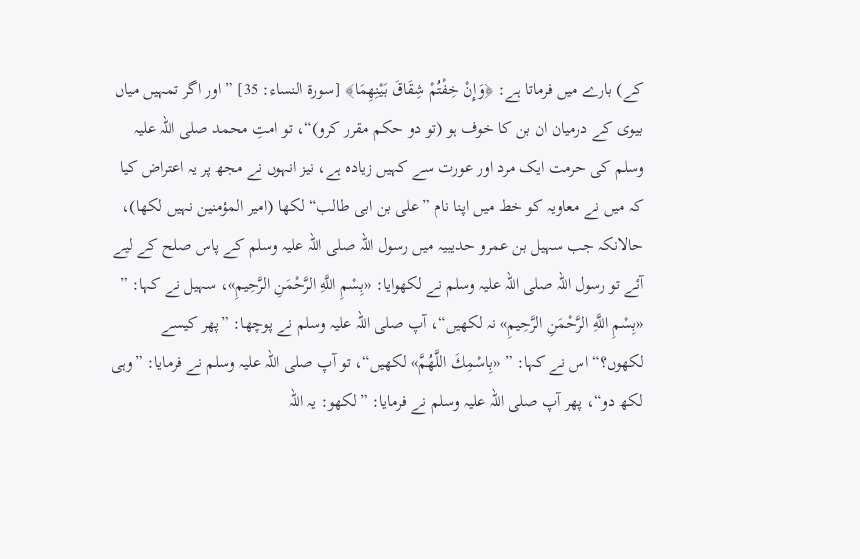کے) بارے میں فرماتا ہے: ﴿وَإِنْ خِفْتُمْ شِقَاقَ بَيْنِهِمَا﴾ [سورة النساء: 35] ”اور اگر تمہیں میاں بیوی کے درمیان ان بن کا خوف ہو (تو دو حکم مقرر کرو)“، تو امتِ محمد صلی اللہ علیہ وسلم کی حرمت ایک مرد اور عورت سے کہیں زیادہ ہے، نیز انہوں نے مجھ پر یہ اعتراض کیا کہ میں نے معاویہ کو خط میں اپنا نام ”علی بن ابی طالب“ لکھا (امیر المؤمنین نہیں لکھا)، حالانکہ جب سہیل بن عمرو حدیبیہ میں رسول اللہ صلی اللہ علیہ وسلم کے پاس صلح کے لیے آئے تو رسول اللہ صلی اللہ علیہ وسلم نے لکھوایا: «بِسْمِ اللَّهِ الرَّحْمَنِ الرَّحِيمِ»، سہیل نے کہا: ” «بِسْمِ اللَّهِ الرَّحْمَنِ الرَّحِيمِ» نہ لکھیں“، آپ صلی اللہ علیہ وسلم نے پوچھا: ”پھر کیسے لکھوں؟“ اس نے کہا: ” «بِاسْمِكَ اللَّهُمَّ» لکھیں“، تو آپ صلی اللہ علیہ وسلم نے فرمایا: ”وہی لکھ دو“، پھر آپ صلی اللہ علیہ وسلم نے فرمایا: ”لکھو: یہ اللہ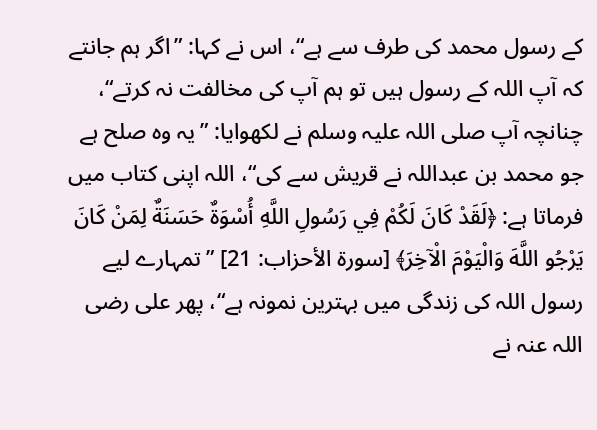کے رسول محمد کی طرف سے ہے“، اس نے کہا: ”اگر ہم جانتے کہ آپ اللہ کے رسول ہیں تو ہم آپ کی مخالفت نہ کرتے“، چنانچہ آپ صلی اللہ علیہ وسلم نے لکھوایا: ”یہ وہ صلح ہے جو محمد بن عبداللہ نے قریش سے کی“، اللہ اپنی کتاب میں فرماتا ہے: ﴿لَقَدْ كَانَ لَكُمْ فِي رَسُولِ اللَّهِ أُسْوَةٌ حَسَنَةٌ لِمَنْ كَانَ يَرْجُو اللَّهَ وَالْيَوْمَ الْآخِرَ﴾ [سورة الأحزاب: 21] ”تمہارے لیے رسول اللہ کی زندگی میں بہترین نمونہ ہے“، پھر علی رضی اللہ عنہ نے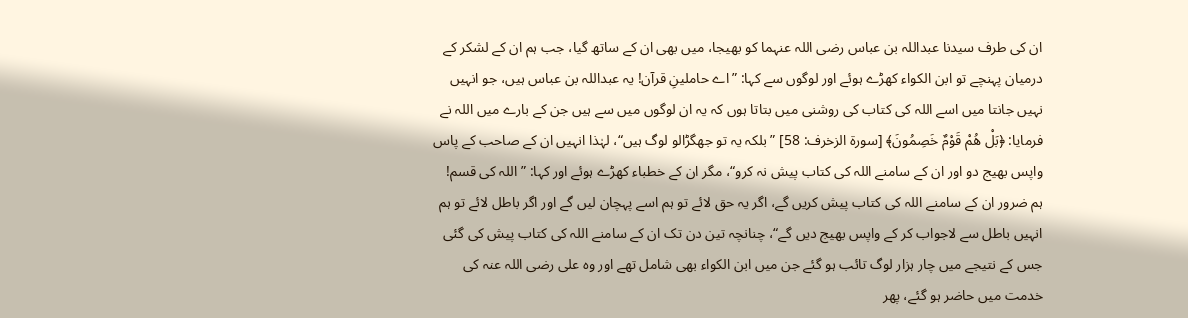ان کی طرف سیدنا عبداللہ بن عباس رضی اللہ عنہما کو بھیجا، میں بھی ان کے ساتھ گیا، جب ہم ان کے لشکر کے درمیان پہنچے تو ابن الکواء کھڑے ہوئے اور لوگوں سے کہا: ”اے حاملینِ قرآن! یہ عبداللہ بن عباس ہیں، جو انہیں نہیں جانتا میں اسے اللہ کی کتاب کی روشنی میں بتاتا ہوں کہ یہ ان لوگوں میں سے ہیں جن کے بارے میں اللہ نے فرمایا: ﴿بَلْ هُمْ قَوْمٌ خَصِمُونَ﴾ [سورة الزخرف: 58] ”بلکہ یہ تو جھگڑالو لوگ ہیں“، لہٰذا انہیں ان کے صاحب کے پاس واپس بھیج دو اور ان کے سامنے اللہ کی کتاب پیش نہ کرو“، مگر ان کے خطباء کھڑے ہوئے اور کہا: ”اللہ کی قسم! ہم ضرور ان کے سامنے اللہ کی کتاب پیش کریں گے، اگر یہ حق لائے تو ہم اسے پہچان لیں گے اور اگر باطل لائے تو ہم انہیں باطل سے لاجواب کر کے واپس بھیج دیں گے“، چنانچہ تین دن تک ان کے سامنے اللہ کی کتاب پیش کی گئی جس کے نتیجے میں چار ہزار لوگ تائب ہو گئے جن میں ابن الکواء بھی شامل تھے اور وہ علی رضی اللہ عنہ کی خدمت میں حاضر ہو گئے، پھر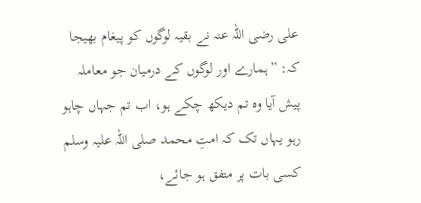علی رضی اللہ عنہ نے بقیہ لوگوں کو پیغام بھیجا کہ: ”ہمارے اور لوگوں کے درمیان جو معاملہ پیش آیا وہ تم دیکھ چکے ہو، اب تم جہاں چاہو رہو یہاں تک کہ امتِ محمد صلی اللہ علیہ وسلم کسی بات پر متفق ہو جائے،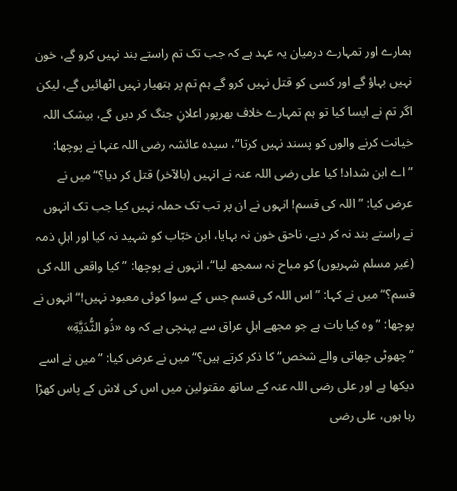ہمارے اور تمہارے درمیان یہ عہد ہے کہ جب تک تم راستے بند نہیں کرو گے، خون نہیں بہاؤ گے اور کسی کو قتل نہیں کرو گے ہم تم پر ہتھیار نہیں اٹھائیں گے، لیکن اگر تم نے ایسا کیا تو ہم تمہارے خلاف بھرپور اعلانِ جنگ کر دیں گے، بیشک اللہ خیانت کرنے والوں کو پسند نہیں کرتا“، سیدہ عائشہ رضی اللہ عنہا نے پوچھا: ”اے ابن شداد! کیا علی رضی اللہ عنہ نے انہیں (بالآخر) قتل کر دیا؟“ میں نے عرض کیا: ”اللہ کی قسم! انہوں نے ان پر تب تک حملہ نہیں کیا جب تک انہوں نے راستے بند نہ کر دیے، ناحق خون نہ بہایا، ابن خبّاب کو شہید نہ کیا اور اہلِ ذمہ (غیر مسلم شہریوں) کو مباح نہ سمجھ لیا“، انہوں نے پوچھا: ”کیا واقعی اللہ کی قسم؟“ میں نے کہا: ”اس اللہ کی قسم جس کے سوا کوئی معبود نہیں!“ انہوں نے پوچھا: ”وہ کیا بات ہے جو مجھے اہلِ عراق سے پہنچی ہے کہ وہ «ذُو الثُّدَيَّةِ» ”چھوٹی چھاتی والے شخص“ کا ذکر کرتے ہیں؟“ میں نے عرض کیا: ”میں نے اسے دیکھا ہے اور علی رضی اللہ عنہ کے ساتھ مقتولین میں اس کی لاش کے پاس کھڑا رہا ہوں، علی رضی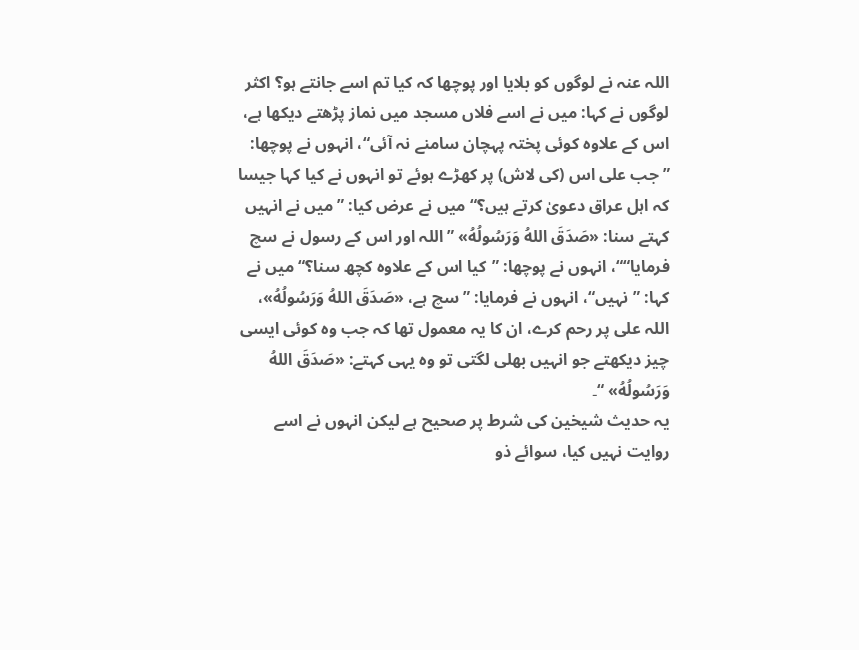اللہ عنہ نے لوگوں کو بلایا اور پوچھا کہ کیا تم اسے جانتے ہو؟ اکثر لوگوں نے کہا: میں نے اسے فلاں مسجد میں نماز پڑھتے دیکھا ہے، اس کے علاوہ کوئی پختہ پہچان سامنے نہ آئی“، انہوں نے پوچھا: ”جب علی اس (کی لاش) پر کھڑے ہوئے تو انہوں نے کیا کہا جیسا کہ اہل عراق دعویٰ کرتے ہیں؟“ میں نے عرض کیا: ”میں نے انہیں کہتے سنا: «صَدَقَ اللهُ وَرَسُولُهُ» ”اللہ اور اس کے رسول نے سچ فرمایا““، انہوں نے پوچھا: ”کیا اس کے علاوہ کچھ سنا؟“ میں نے کہا: ”نہیں“، انہوں نے فرمایا: ”سچ ہے، «صَدَقَ اللهُ وَرَسُولُهُ»، اللہ علی پر رحم کرے، ان کا یہ معمول تھا کہ جب وہ کوئی ایسی چیز دیکھتے جو انہیں بھلی لگتی تو وہ یہی کہتے: «صَدَقَ اللهُ وَرَسُولُهُ» “۔
یہ حدیث شیخین کی شرط پر صحیح ہے لیکن انہوں نے اسے روایت نہیں کیا، سوائے ذو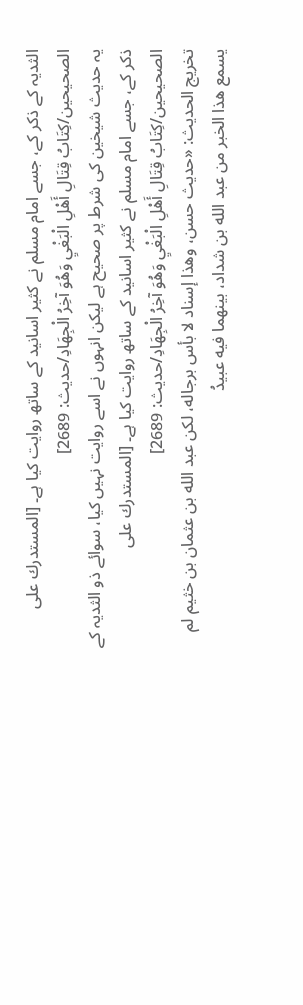الثدیہ کے ذکر کے، جسے امام مسلم نے کثیر اسانید کے ساتھ روایت کیا ہے۔ [المستدرك على الصحيحين/كِتَابُ قِتَالِ أَهْلِ الْبَغْيِ وَهُوَ آخِرُ الْجِهَادِ/حدیث: 2689]
یہ حدیث شیخین کی شرط پر صحیح ہے لیکن انہوں نے اسے روایت نہیں کیا، سوائے ذو الثدیہ کے ذکر کے، جسے امام مسلم نے کثیر اسانید کے ساتھ روایت کیا ہے۔ [المستدرك على الصحيحين/كِتَابُ قِتَالِ أَهْلِ الْبَغْيِ وَهُوَ آخِرُ الْجِهَادِ/حدیث: 2689]
تخریج الحدیث: «حديث حسن، وهذا إسناد لا بأس برجاله، لكن عبد الله بن عثمان بن خثيم لم يسمع هذا الخبر من عبد الله بن شداد، بينهما فيه عبيدُ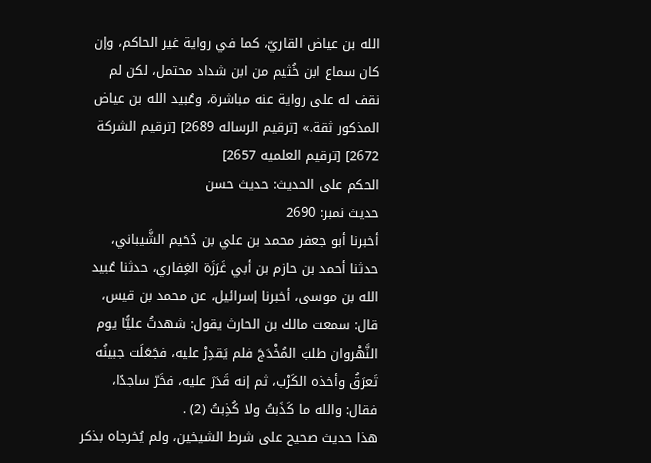الله بن عياض القاريّ، كما في رواية غير الحاكم، وإن كان سماع ابن خُثيم من ابن شداد محتمل، لكن لم نقف له على رواية عنه مباشرة، وعُبيد الله بن عياض المذكور ثقة.» [ترقيم الرساله 2689] [ترقيم الشركة 2672] [ترقيم العلميه 2657]
الحكم على الحديث: حديث حسن
حدیث نمبر: 2690
أخبرنا أبو جعفر محمد بن علي بن دُحَيم الشَّيباني، حدثنا أحمد بن حازم بن أبي غَرَزَة الغِفاري، حدثنا عُبيد الله بن موسى، أخبرنا إسرائيل، عن محمد بن قيس، قال: سمعت مالك بن الحارث يقول: شهدتُ عليًّا يوم النَّهْروان طلبَ المُخْدَجَ فلم يَقدِرْ عليه، فجَعَلَت جبينُه تَعرَقُ وأخذه الكَرْب، ثم إنه قَدَرَ عليه، فخَرّ ساجدًا، فقال: والله ما كَذَبتُ ولا كُذِبتُ (2) .
هذا حديث صحيح على شرط الشيخين، ولم يُخرجاه بذكر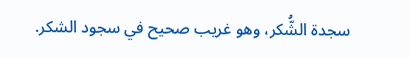سجدة الشُّكر، وهو غريب صحيح في سجود الشكر.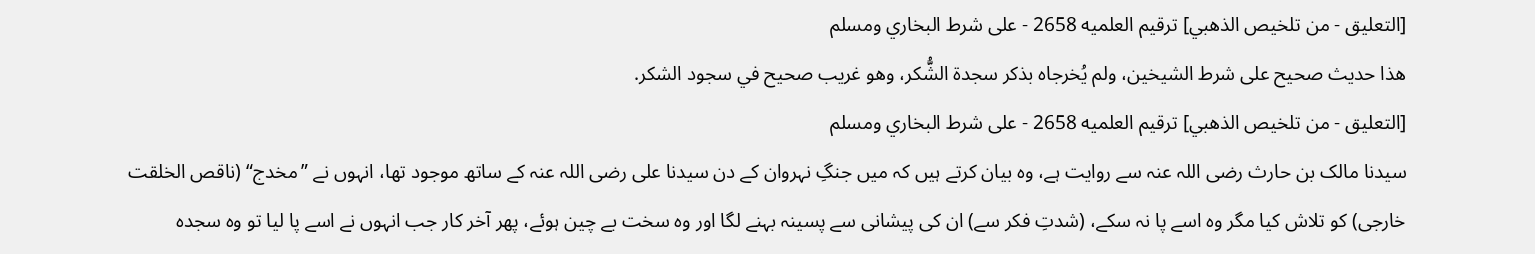[التعليق - من تلخيص الذهبي] ترقيم العلميه 2658 - على شرط البخاري ومسلم
هذا حديث صحيح على شرط الشيخين، ولم يُخرجاه بذكر سجدة الشُّكر، وهو غريب صحيح في سجود الشكر.
[التعليق - من تلخيص الذهبي] ترقيم العلميه 2658 - على شرط البخاري ومسلم
سیدنا مالک بن حارث رضی اللہ عنہ سے روایت ہے، وہ بیان کرتے ہیں کہ میں جنگِ نہروان کے دن سیدنا علی رضی اللہ عنہ کے ساتھ موجود تھا، انہوں نے ”مخدج“ (ناقص الخلقت خارجی) کو تلاش کیا مگر وہ اسے پا نہ سکے، (شدتِ فکر سے) ان کی پیشانی سے پسینہ بہنے لگا اور وہ سخت بے چین ہوئے، پھر آخر کار جب انہوں نے اسے پا لیا تو وہ سجدہ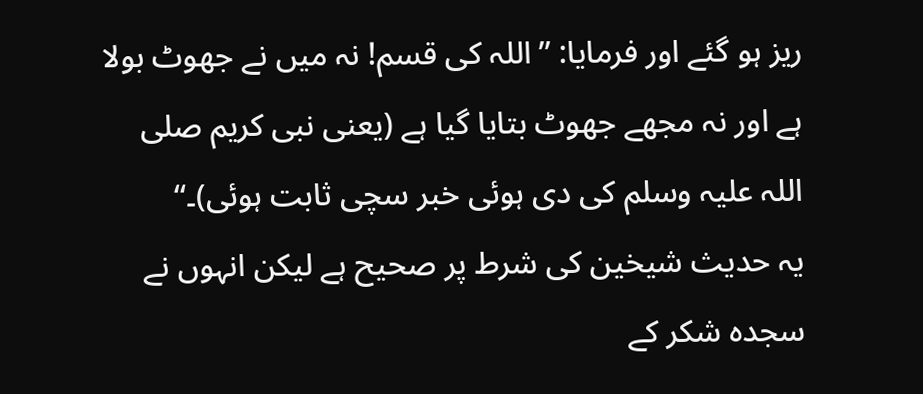ریز ہو گئے اور فرمایا: ”اللہ کی قسم! نہ میں نے جھوٹ بولا ہے اور نہ مجھے جھوٹ بتایا گیا ہے (یعنی نبی کریم صلی اللہ علیہ وسلم کی دی ہوئی خبر سچی ثابت ہوئی)۔“
یہ حدیث شیخین کی شرط پر صحیح ہے لیکن انہوں نے سجدہ شکر کے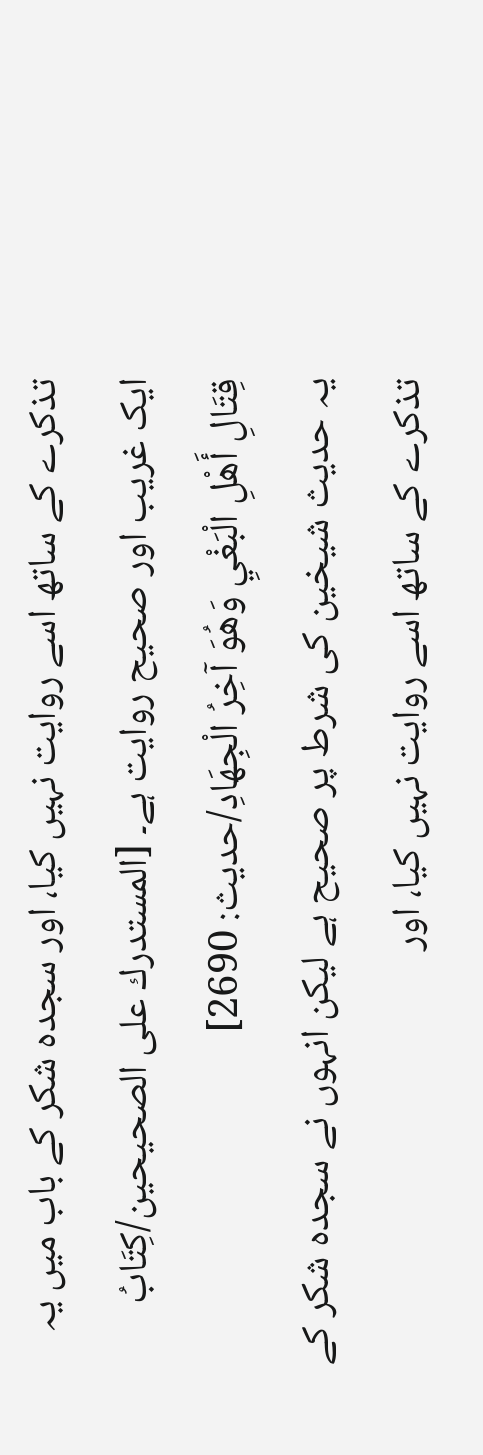تذکرے کے ساتھ اسے روایت نہیں کیا، اور سجدہ شکر کے باب میں یہ ایک غریب اور صحیح روایت ہے۔ [المستدرك على الصحيحين/كِتَابُ قِتَالِ أَهْلِ الْبَغْيِ وَهُوَ آخِرُ الْجِهَادِ/حدیث: 2690]
یہ حدیث شیخین کی شرط پر صحیح ہے لیکن انہوں نے سجدہ شکر کے تذکرے کے ساتھ اسے روایت نہیں کیا، اور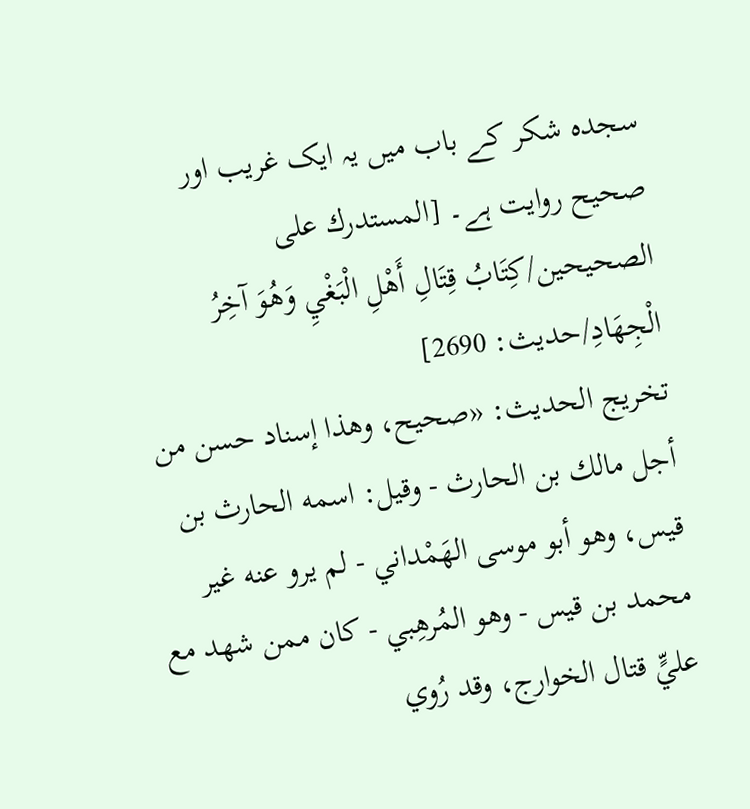سجدہ شکر کے باب میں یہ ایک غریب اور صحیح روایت ہے۔ [المستدرك على الصحيحين/كِتَابُ قِتَالِ أَهْلِ الْبَغْيِ وَهُوَ آخِرُ الْجِهَادِ/حدیث: 2690]
تخریج الحدیث: «صحيح، وهذا إسناد حسن من أجل مالك بن الحارث - وقيل: اسمه الحارث بن قيس، وهو أبو موسى الهَمْداني - لم يرو عنه غير محمد بن قيس - وهو المُرهِبي - كان ممن شهد مع عليٍّ قتال الخوارج، وقد رُوي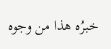خبرُه هذا من وجوه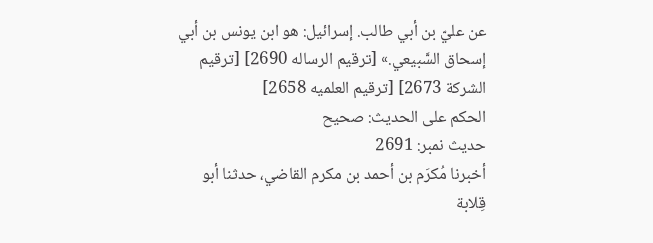عن عليّ بن أبي طالب. إسرائيل: هو ابن يونس بن أبي إسحاق السَّبيعي.» [ترقيم الرساله 2690] [ترقيم الشركة 2673] [ترقيم العلميه 2658]
الحكم على الحديث: صحيح
حدیث نمبر: 2691
أخبرنا مُكرَم بن أحمد بن مكرم القاضي، حدثنا أبو قِلابة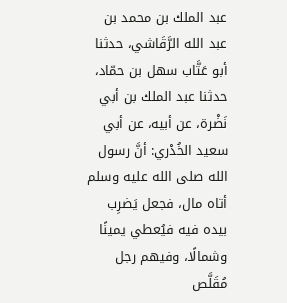عبد الملك بن محمد بن عبد الله الرَّقَاشي، حدثنا أبو عَتَّاب سهل بن حمّاد، حدثنا عبد الملك بن أبي نَضْرة، عن أبيه، عن أبي سعيد الخُدْري: أنَّ رسول الله صلى الله عليه وسلم أتاه مال، فجعل يَضرِب بيده فيه فيُعطي يمينًا وشمالًا، وفيهم رجل مُقَلَّص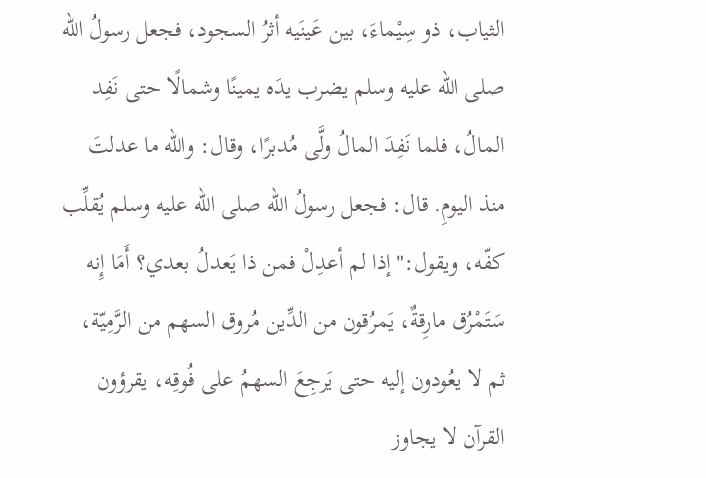الثياب، ذو سِيْماءَ، بين عَينَيه أثرُ السجود، فجعل رسولُ الله صلى الله عليه وسلم يضرب يدَه يمينًا وشمالًا حتى نَفِد المالُ، فلما نَفِدَ المالُ ولَّى مُدبرًا، وقال: والله ما عدلتَ منذ اليومِ. قال: فجعل رسولُ الله صلى الله عليه وسلم يُقلِّب كفّه، ويقول:"إذا لم أعدِلْ فمن ذا يَعدلُ بعدي؟ أَمَا إِنه سَتَمْرُق مارِقةٌ، يَمرُقون من الدِّين مُروق السهم من الرَّمِيّة، ثم لا يعُودون إليه حتى يَرجِعَ السهمُ على فُوقِه، يقرؤون القرآن لا يجاوز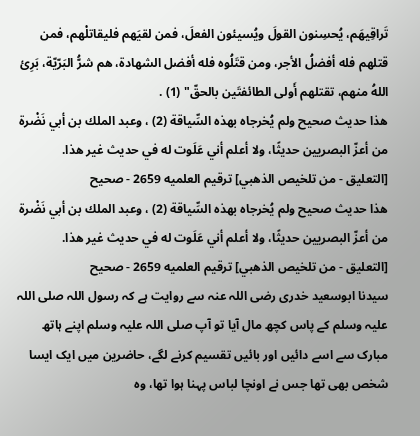تَراقِيهَم، يُحسِنون القولَ ويُسيئون الفعلَ، فمن لقيَهم فليقاتلْهم، فمن قتلهم فله أفضلُ الأجر، ومن قتَلُوه فله أفضل الشهادة، هم شرُّ البَرّيّة، بَرِئ اللهُ منهم، تقتلهم أَولى الطائفتَين بالحقّ" (1) .
هذا حديث صحيح ولم يُخرجاه بهذه السِّياقة (2) ، وعبد الملك بن أبي نَضْرة من أعزّ البصريين حديثًا، ولا أعلم أني عَلَوت له في حديث غير هذا.
[التعليق - من تلخيص الذهبي] ترقيم العلميه 2659 - صحيح
هذا حديث صحيح ولم يُخرجاه بهذه السِّياقة (2) ، وعبد الملك بن أبي نَضْرة من أعزّ البصريين حديثًا، ولا أعلم أني عَلَوت له في حديث غير هذا.
[التعليق - من تلخيص الذهبي] ترقيم العلميه 2659 - صحيح
سیدنا ابوسعید خدری رضی اللہ عنہ سے روایت ہے کہ رسول اللہ صلی اللہ علیہ وسلم کے پاس کچھ مال آیا تو آپ صلی اللہ علیہ وسلم اپنے ہاتھ مبارک سے اسے دائیں اور بائیں تقسیم کرنے لگے، حاضرین میں ایک ایسا شخص بھی تھا جس نے اونچا لباس پہنا ہوا تھا، وہ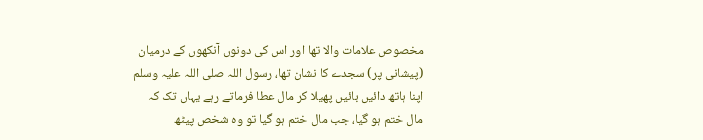مخصوص علامات والا تھا اور اس کی دونوں آنکھوں کے درمیان (پیشانی پر) سجدے کا نشان تھا، رسول اللہ صلی اللہ علیہ وسلم اپنا ہاتھ دائیں بائیں پھیلا کر مال عطا فرماتے رہے یہاں تک کہ مال ختم ہو گیا، جب مال ختم ہو گیا تو وہ شخص پیٹھ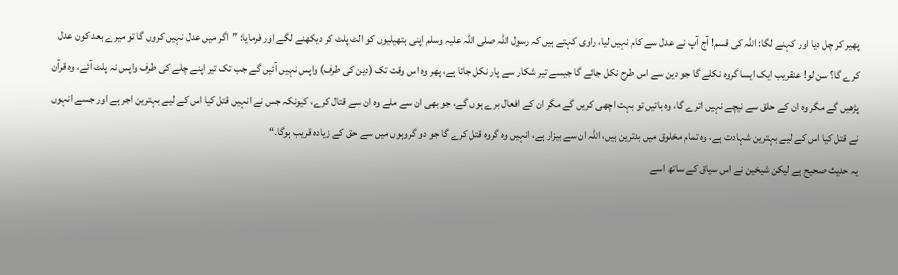پھیر کر چل دیا اور کہنے لگا: اللہ کی قسم! آج آپ نے عدل سے کام نہیں لیا، راوی کہتے ہیں کہ رسول اللہ صلی اللہ علیہ وسلم اپنی ہتھیلیوں کو الٹ پلٹ کر دیکھنے لگے اور فرمایا: ”اگر میں عدل نہیں کروں گا تو میرے بعد کون عدل کرے گا؟ سن لو! عنقریب ایک ایسا گروہ نکلے گا جو دین سے اس طرح نکل جائے گا جیسے تیر شکار سے پار نکل جاتا ہے، پھر وہ اس وقت تک (دین کی طرف) واپس نہیں آئیں گے جب تک تیر اپنے چلے کی طرف واپس نہ پلٹ آئے، وہ قرآن پڑھیں گے مگر وہ ان کے حلق سے نیچے نہیں اترے گا، وہ باتیں تو بہت اچھی کریں گے مگر ان کے افعال برے ہوں گے، جو بھی ان سے ملے وہ ان سے قتال کرے، کیونکہ جس نے انہیں قتل کیا اس کے لیے بہترین اجر ہے اور جسے انہوں نے قتل کیا اس کے لیے بہترین شہادت ہے، وہ تمام مخلوق میں بدترین ہیں، اللہ ان سے بیزار ہے، انہیں وہ گروہ قتل کرے گا جو دو گروہوں میں سے حق کے زیادہ قریب ہوگا۔“
یہ حدیث صحیح ہے لیکن شیخین نے اس سیاق کے ساتھ اسے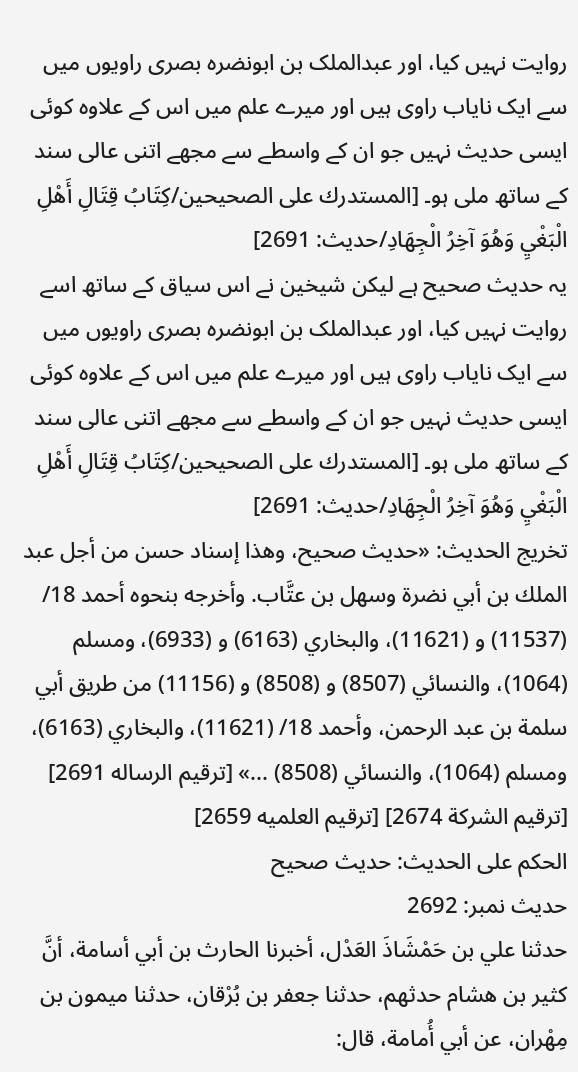روایت نہیں کیا، اور عبدالملک بن ابونضرہ بصری راویوں میں سے ایک نایاب راوی ہیں اور میرے علم میں اس کے علاوہ کوئی ایسی حدیث نہیں جو ان کے واسطے سے مجھے اتنی عالی سند کے ساتھ ملی ہو۔ [المستدرك على الصحيحين/كِتَابُ قِتَالِ أَهْلِ الْبَغْيِ وَهُوَ آخِرُ الْجِهَادِ/حدیث: 2691]
یہ حدیث صحیح ہے لیکن شیخین نے اس سیاق کے ساتھ اسے روایت نہیں کیا، اور عبدالملک بن ابونضرہ بصری راویوں میں سے ایک نایاب راوی ہیں اور میرے علم میں اس کے علاوہ کوئی ایسی حدیث نہیں جو ان کے واسطے سے مجھے اتنی عالی سند کے ساتھ ملی ہو۔ [المستدرك على الصحيحين/كِتَابُ قِتَالِ أَهْلِ الْبَغْيِ وَهُوَ آخِرُ الْجِهَادِ/حدیث: 2691]
تخریج الحدیث: «حديث صحيح، وهذا إسناد حسن من أجل عبد الملك بن أبي نضرة وسهل بن عتَّاب. وأخرجه بنحوه أحمد 18/ (11537) و (11621)، والبخاري (6163) و (6933)، ومسلم (1064)، والنسائي (8507) و (8508) و (11156) من طريق أبي سلمة بن عبد الرحمن، وأحمد 18/ (11621)، والبخاري (6163)، ومسلم (1064)، والنسائي (8508) ...» [ترقيم الرساله 2691] [ترقيم الشركة 2674] [ترقيم العلميه 2659]
الحكم على الحديث: حديث صحيح
حدیث نمبر: 2692
حدثنا علي بن حَمْشَاذَ العَدْل، أخبرنا الحارث بن أبي أسامة، أنَّ كثير بن هشام حدثهم، حدثنا جعفر بن بُرْقان، حدثنا ميمون بن مِهْران، عن أبي أُمامة، قال: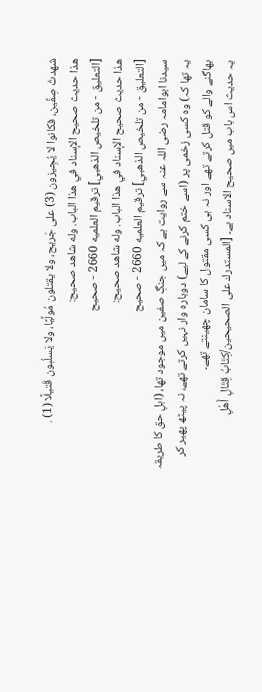شهدتُ صِفِّين، فكانوا لا يُجِيزون (3) على جَريح، ولا يقتلون مُولِّيًا، ولا يَسلُبون قَتيلًا (1) .
هذا حديث صحيح الإسناد في هذا الباب. وله شاهد صحيح:
[التعليق - من تلخيص الذهبي] ترقيم العلميه 2660 - صحيح
هذا حديث صحيح الإسناد في هذا الباب. وله شاهد صحيح:
[التعليق - من تلخيص الذهبي] ترقيم العلميه 2660 - صحيح
سیدنا ابوامامہ رضی اللہ عنہ سے روایت ہے کہ میں جنگِ صفین میں موجود تھا، (اہلِ حق کا طریقہ یہ تھا کہ) وہ کسی زخمی پر (اسے ختم کرنے کے لیے) دوبارہ وار نہیں کرتے تھے، نہ پیٹھ پھیر کر بھاگنے والے کو قتل کرتے تھے اور نہ ہی کسی مقتول کا سامان چھینتے تھے۔
یہ حدیث اس باب میں صحیح الاسناد ہے۔ [المستدرك على الصحيحين/كِتَابُ قِتَالِ أَهْلِ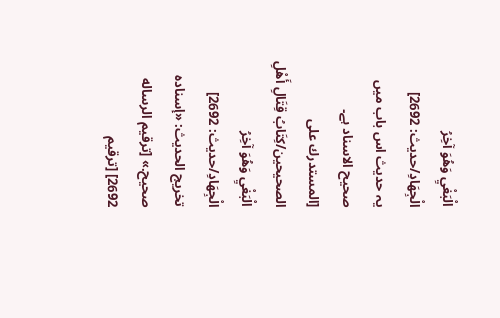الْبَغْيِ وَهُوَ آخِرُ الْجِهَادِ/حدیث: 2692]
یہ حدیث اس باب میں صحیح الاسناد ہے۔ [المستدرك على الصحيحين/كِتَابُ قِتَالِ أَهْلِ الْبَغْيِ وَهُوَ آخِرُ الْجِهَادِ/حدیث: 2692]
تخریج الحدیث: «إسناده صحيح.» [ترقيم الرساله 2692] [ترقيم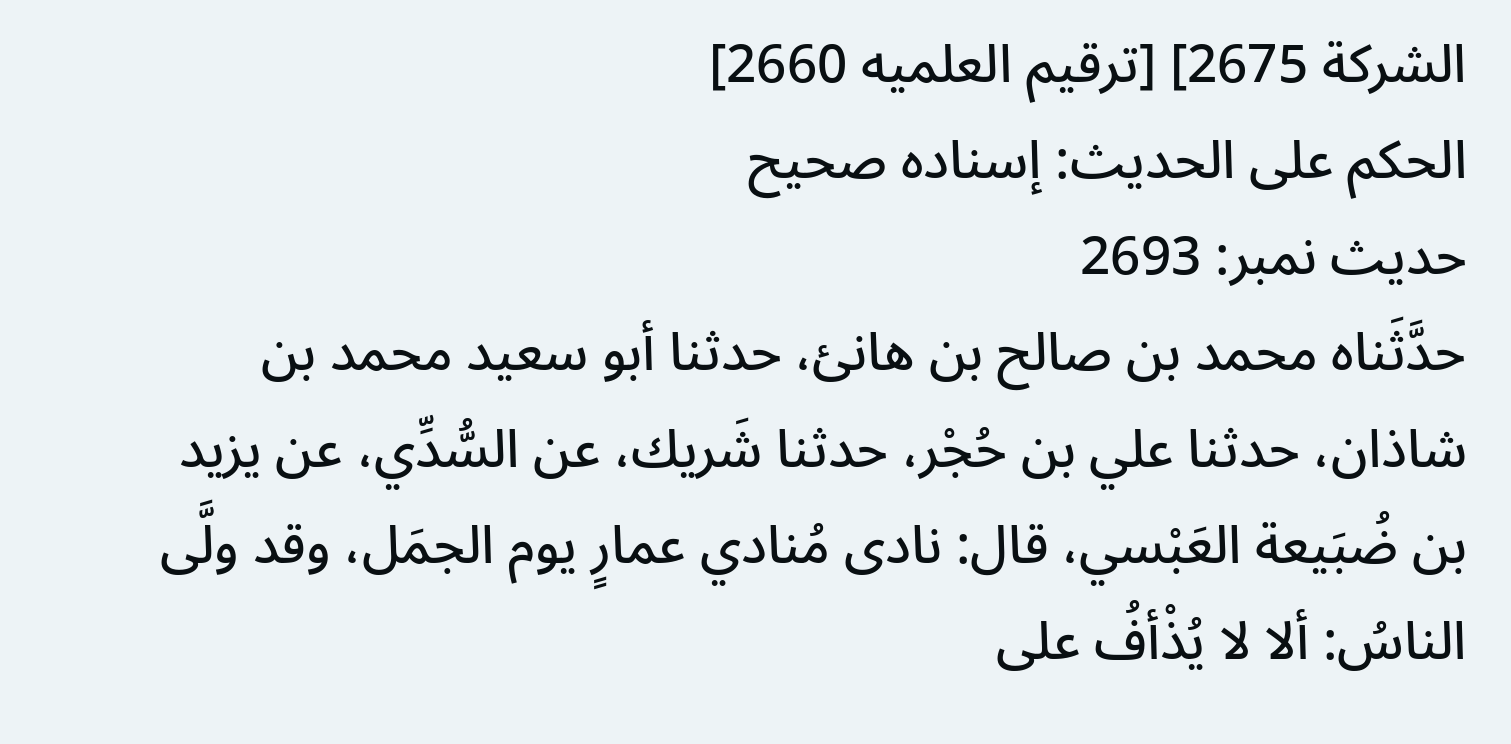الشركة 2675] [ترقيم العلميه 2660]
الحكم على الحديث: إسناده صحيح
حدیث نمبر: 2693
حدَّثَناه محمد بن صالح بن هانئ، حدثنا أبو سعيد محمد بن شاذان، حدثنا علي بن حُجْر، حدثنا شَريك، عن السُّدِّي، عن يزيد بن ضُبَيعة العَبْسي، قال: نادى مُنادي عمارٍ يوم الجمَل، وقد ولَّى الناسُ: ألا لا يُذْأفُ على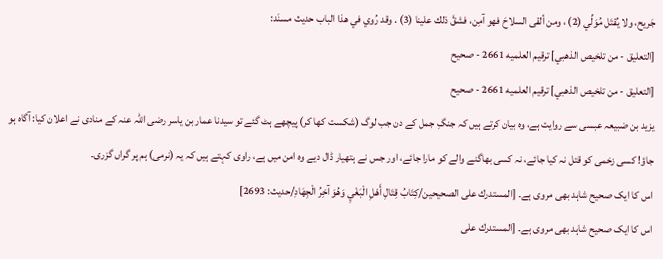جَريح، ولا يُقتَل مُوَلِّي (2) ، ومن ألقى السلاحَ فهو آمِن، فشقَّ ذلك علينا (3) . وقد رُوي في هذا الباب حديث مسنَد:
[التعليق - من تلخيص الذهبي] ترقيم العلميه 2661 - صحيح
[التعليق - من تلخيص الذهبي] ترقيم العلميه 2661 - صحيح
یزید بن ضبیعہ عبسی سے روایت ہے، وہ بیان کرتے ہیں کہ جنگِ جمل کے دن جب لوگ (شکست کھا کر) پیچھے ہٹ گئے تو سیدنا عمار بن یاسر رضی اللہ عنہ کے منادی نے اعلان کیا: آگاہ ہو جاؤ! کسی زخمی کو قتل نہ کیا جائے، نہ کسی بھاگنے والے کو مارا جائے، اور جس نے ہتھیار ڈال دیے وہ امن میں ہے، راوی کہتے ہیں کہ یہ (نرمی) ہم پر گراں گزری۔
اس کا ایک صحیح شاہد بھی مروی ہے۔ [المستدرك على الصحيحين/كِتَابُ قِتَالِ أَهْلِ الْبَغْيِ وَهُوَ آخِرُ الْجِهَادِ/حدیث: 2693]
اس کا ایک صحیح شاہد بھی مروی ہے۔ [المستدرك على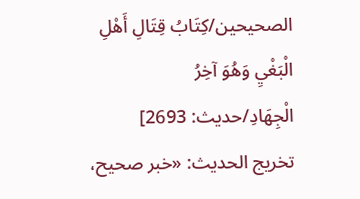الصحيحين/كِتَابُ قِتَالِ أَهْلِ الْبَغْيِ وَهُوَ آخِرُ الْجِهَادِ/حدیث: 2693]
تخریج الحدیث: «خبر صحيح،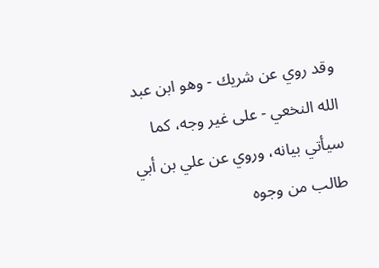وقد روي عن شريك - وهو ابن عبد الله النخعي - على غير وجه، كما سيأتي بيانه، وروي عن علي بن أبي طالب من وجوه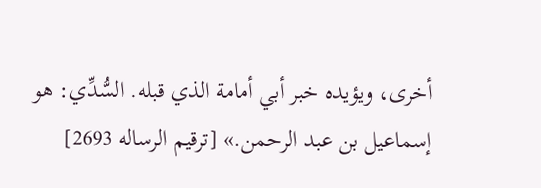أخرى، ويؤيده خبر أبي أمامة الذي قبله. السُّدِّي: هو إسماعيل بن عبد الرحمن.» [ترقيم الرساله 2693]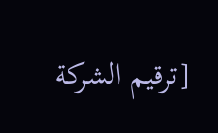[ترقيم الشركة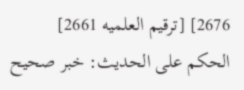2676] [ترقيم العلميه 2661]
الحكم على الحديث: خبر صحيح